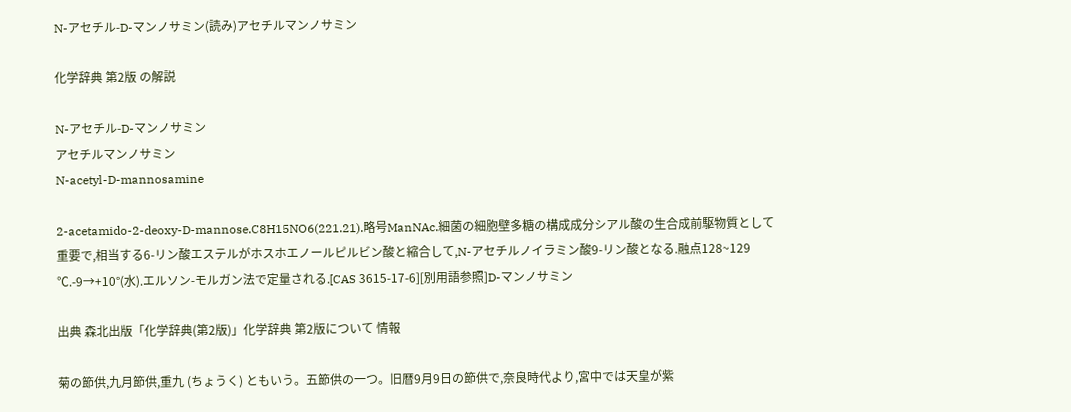N-アセチル-D-マンノサミン(読み)アセチルマンノサミン

化学辞典 第2版 の解説

N-アセチル-D-マンノサミン
アセチルマンノサミン
N-acetyl-D-mannosamine

2-acetamido-2-deoxy-D-mannose.C8H15NO6(221.21).略号ManNAc.細菌の細胞壁多糖の構成成分シアル酸の生合成前駆物質として重要で,相当する6-リン酸エステルがホスホエノールピルビン酸と縮合して,N-アセチルノイラミン酸9-リン酸となる.融点128~129 ℃.-9→+10°(水).エルソン-モルガン法で定量される.[CAS 3615-17-6][別用語参照]D-マンノサミン

出典 森北出版「化学辞典(第2版)」化学辞典 第2版について 情報

菊の節供,九月節供,重九 (ちょうく) ともいう。五節供の一つ。旧暦9月9日の節供で,奈良時代より,宮中では天皇が紫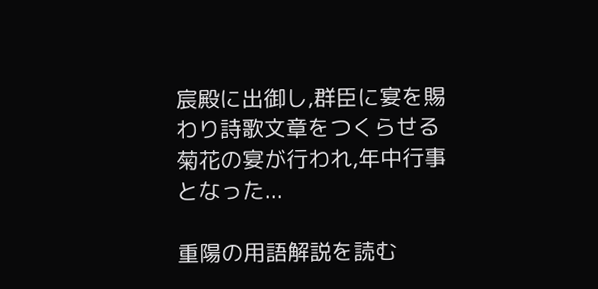宸殿に出御し,群臣に宴を賜わり詩歌文章をつくらせる菊花の宴が行われ,年中行事となった...

重陽の用語解説を読む